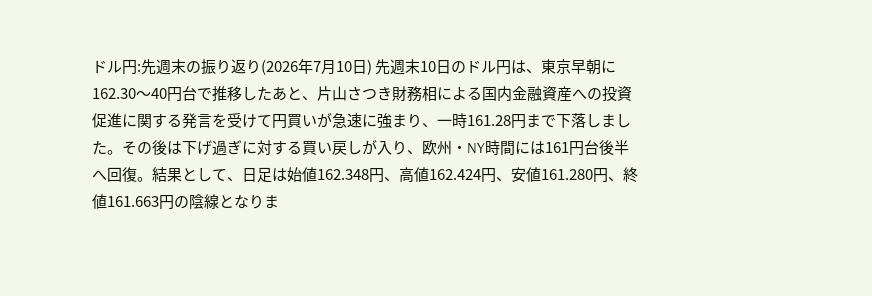ドル円:先週末の振り返り(2026年7月10日) 先週末10日のドル円は、東京早朝に162.30〜40円台で推移したあと、片山さつき財務相による国内金融資産への投資促進に関する発言を受けて円買いが急速に強まり、一時161.28円まで下落しました。その後は下げ過ぎに対する買い戻しが入り、欧州・NY時間には161円台後半へ回復。結果として、日足は始値162.348円、高値162.424円、安値161.280円、終値161.663円の陰線となりま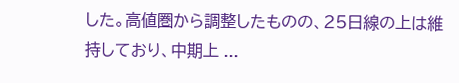した。高値圏から調整したものの、25日線の上は維持しており、中期上 ...